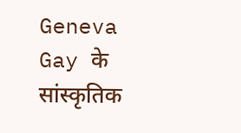Geneva Gay के सांस्कृतिक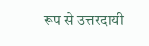रूप से उत्तरदायी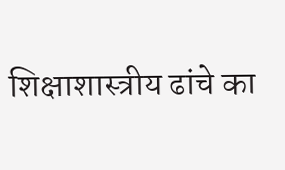शिक्षाशास्त्रीय ढांचे का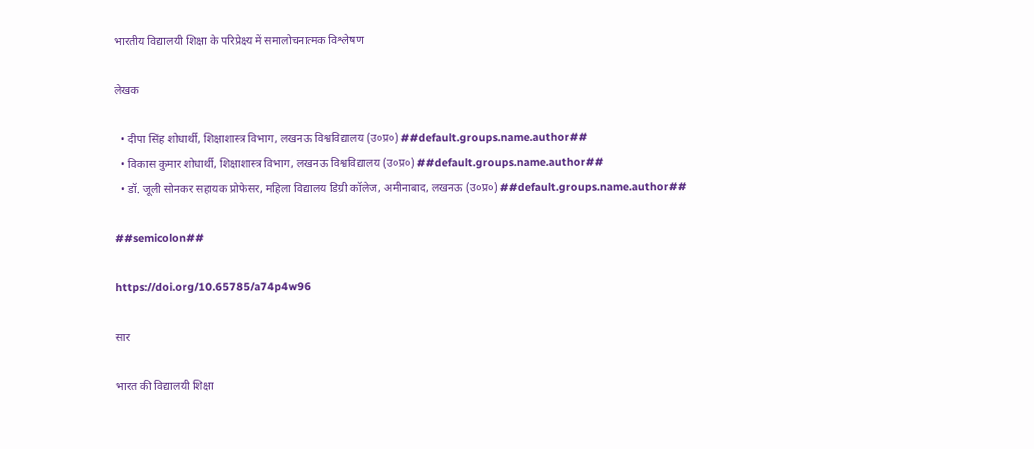भारतीय विद्यालयी शिक्षा के परिप्रेक्ष्य में समालोचनात्मक विश्लेषण

लेखक

  • दीपा सिंह शोधार्थी, शिक्षाशास्त्र विभाग, लखनऊ विश्वविद्यालय (उ०प्र०) ##default.groups.name.author##
  • विकास कुमार शोधार्थी, शिक्षाशास्त्र विभाग, लखनऊ विश्वविद्यालय (उ०प्र०) ##default.groups.name.author##
  • डॉ. जूली सोनकर सहायक प्रोफेसर, महिला विद्यालय डिग्री कॉलेज, अमीनाबाद, लखनऊ (उ०प्र०) ##default.groups.name.author##

##semicolon##

https://doi.org/10.65785/a74p4w96

सार

भारत की विद्यालयी शिक्षा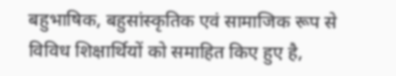बहुभाषिक, बहुसांस्कृतिक एवं सामाजिक रूप से विविध शिक्षार्थियों को समाहित किए हुए है,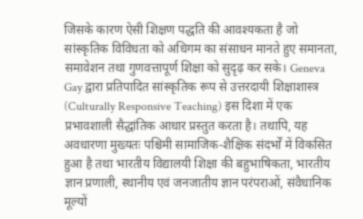जिसके कारण ऐसी शिक्षण पद्धति की आवश्यकता है जो सांस्कृतिक विविधता को अधिगम का संसाधन मानते हुए समानता, समावेशन तथा गुणवत्तापूर्ण शिक्षा को सुदृढ़ कर सके। Geneva Gay द्वारा प्रतिपादित सांस्कृतिक रूप से उत्तरदायी शिक्षाशास्त्र (Culturally Responsive Teaching) इस दिशा में एक प्रभावशाली सैद्धांतिक आधार प्रस्तुत करता है। तथापि, यह अवधारणा मुख्यतः पश्चिमी सामाजिक-शैक्षिक संदर्भों में विकसित हुआ है तथा भारतीय विद्यालयी शिक्षा की बहुभाषिकता, भारतीय ज्ञान प्रणाली, स्थानीय एवं जनजातीय ज्ञान परंपराओं, संवैधानिक मूल्यों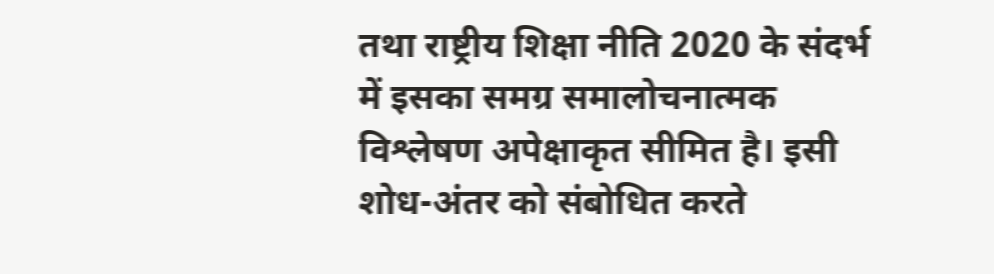तथा राष्ट्रीय शिक्षा नीति 2020 के संदर्भ में इसका समग्र समालोचनात्मक विश्लेषण अपेक्षाकृत सीमित है। इसी शोध-अंतर को संबोधित करते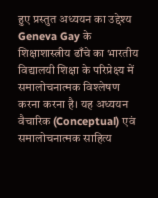हुए प्रस्तुत अध्ययन का उद्देश्य Geneva Gay के शिक्षाशास्त्रीय ढाँचे का भारतीय विद्यालयी शिक्षा के परिप्रेक्ष्य में समालोचनात्मक विश्लेषण करना करना है। यह अध्ययन वैचारिक (Conceptual) एवं समालोचनात्मक साहित्य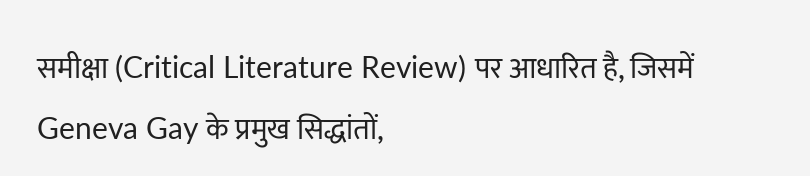समीक्षा (Critical Literature Review) पर आधारित है, जिसमें Geneva Gay के प्रमुख सिद्धांतों,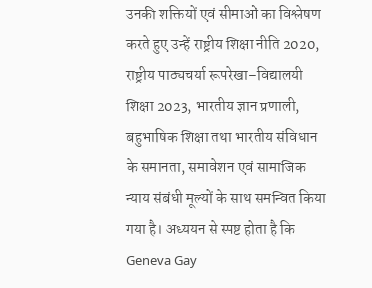उनकी शक्तियों एवं सीमाओं का विश्लेषण करते हुए उन्हें राष्ट्रीय शिक्षा नीति 2020, राष्ट्रीय पाठ्यचर्या रूपरेखा–विद्यालयी शिक्षा 2023, भारतीय ज्ञान प्रणाली, बहुभाषिक शिक्षा तथा भारतीय संविधान के समानता, समावेशन एवं सामाजिक न्याय संबंधी मूल्यों के साथ समन्वित किया गया है। अध्ययन से स्पष्ट होता है कि Geneva Gay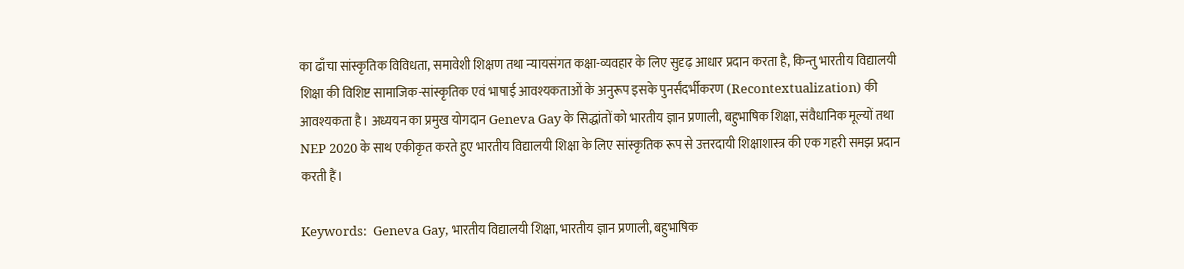का ढाँचा सांस्कृतिक विविधता, समावेशी शिक्षण तथा न्यायसंगत कक्षा-व्यवहार के लिए सुदृढ़ आधार प्रदान करता है, किन्तु भारतीय विद्यालयी शिक्षा की विशिष्ट सामाजिक-सांस्कृतिक एवं भाषाई आवश्यकताओं के अनुरूप इसके पुनर्संदर्भीकरण (Recontextualization) की आवश्यकता है। अध्ययन का प्रमुख योगदान Geneva Gay के सिद्धांतों को भारतीय ज्ञान प्रणाली, बहुभाषिक शिक्षा, संवैधानिक मूल्यों तथा NEP 2020 के साथ एकीकृत करते हुए भारतीय विद्यालयी शिक्षा के लिए सांस्कृतिक रूप से उत्तरदायी शिक्षाशास्त्र की एक गहरी समझ प्रदान करती हैं।

Keywords:  Geneva Gay, भारतीय विद्यालयी शिक्षा, भारतीय ज्ञान प्रणाली, बहुभाषिक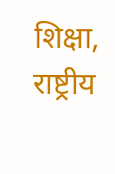शिक्षा, राष्ट्रीय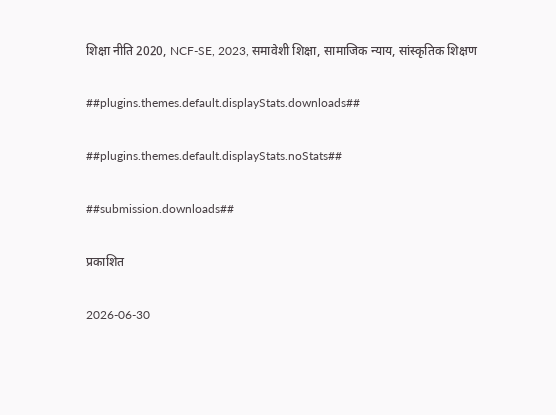शिक्षा नीति 2020, NCF-SE, 2023, समावेशी शिक्षा, सामाजिक न्याय, सांस्कृतिक शिक्षण

##plugins.themes.default.displayStats.downloads##

##plugins.themes.default.displayStats.noStats##

##submission.downloads##

प्रकाशित

2026-06-30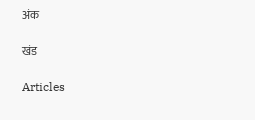अंक

खंड

Articles